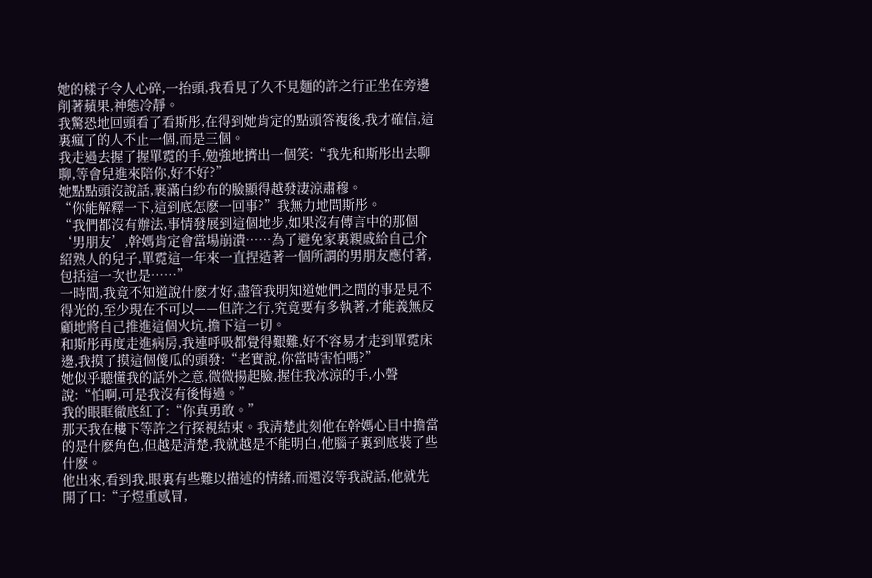她的樣子令人心碎,一抬頭,我看見了久不見麵的許之行正坐在旁邊削著蘋果,神態冷靜。
我驚恐地回頭看了看斯彤,在得到她肯定的點頭答複後,我才確信,這裏瘋了的人不止一個,而是三個。
我走過去握了握單霓的手,勉強地擠出一個笑:“我先和斯彤出去聊聊,等會兒進來陪你,好不好?”
她點點頭沒說話,裹滿白紗布的臉顯得越發淒涼肅穆。
“你能解釋一下,這到底怎麽一回事?”我無力地問斯彤。
“我們都沒有辦法,事情發展到這個地步,如果沒有傳言中的那個‘男朋友’,幹媽肯定會當場崩潰……為了避免家裏親戚給自己介紹熟人的兒子,單霓這一年來一直捏造著一個所謂的男朋友應付著,包括這一次也是……”
一時間,我竟不知道說什麽才好,盡管我明知道她們之間的事是見不得光的,至少現在不可以——但許之行,究竟要有多執著,才能義無反顧地將自己推進這個火坑,擔下這一切。
和斯彤再度走進病房,我連呼吸都覺得艱難,好不容易才走到單霓床邊,我摸了摸這個傻瓜的頭發:“老實說,你當時害怕嗎?”
她似乎聽懂我的話外之意,微微揚起臉,握住我冰涼的手,小聲說:“怕啊,可是我沒有後悔過。”
我的眼眶徹底紅了:“你真勇敢。”
那天我在樓下等許之行探視結束。我清楚此刻他在幹媽心目中擔當的是什麽角色,但越是清楚,我就越是不能明白,他腦子裏到底裝了些什麽。
他出來,看到我,眼裏有些難以描述的情緒,而還沒等我說話,他就先開了口:“子煜重感冒,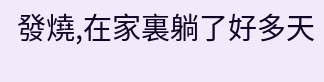發燒,在家裏躺了好多天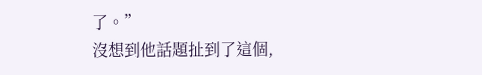了。”
沒想到他話題扯到了這個,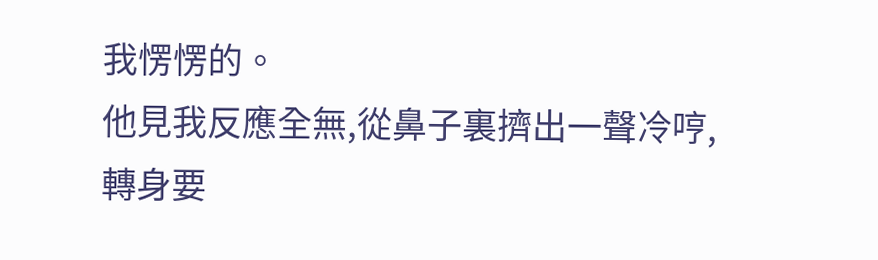我愣愣的。
他見我反應全無,從鼻子裏擠出一聲冷哼,轉身要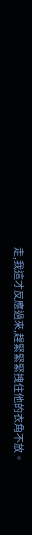走,我這才反應過來,趕緊緊緊拽住他的衣角不放。